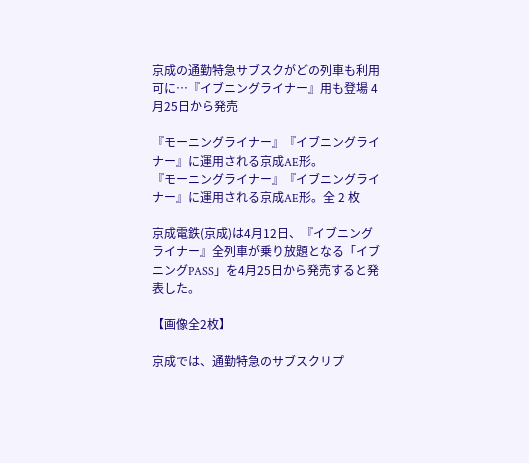京成の通勤特急サブスクがどの列車も利用可に…『イブニングライナー』用も登場 4月25日から発売

『モーニングライナー』『イブニングライナー』に運用される京成AE形。
『モーニングライナー』『イブニングライナー』に運用される京成AE形。全 2 枚

京成電鉄(京成)は4月12日、『イブニングライナー』全列車が乗り放題となる「イブニングPASS」を4月25日から発売すると発表した。

【画像全2枚】

京成では、通勤特急のサブスクリプ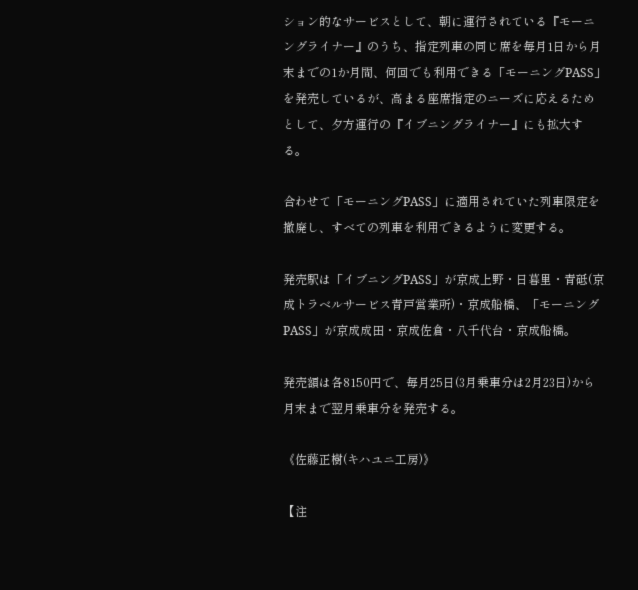ション的なサービスとして、朝に運行されている『モーニングライナー』のうち、指定列車の同じ席を毎月1日から月末までの1か月間、何回でも利用できる「モーニングPASS」を発売しているが、高まる座席指定のニーズに応えるためとして、夕方運行の『イブニングライナー』にも拡大する。

合わせて「モーニングPASS」に適用されていた列車限定を撤廃し、すべての列車を利用できるように変更する。

発売駅は「イブニングPASS」が京成上野・日暮里・青砥(京成トラベルサービス青戸営業所)・京成船橋、「モーニングPASS」が京成成田・京成佐倉・八千代台・京成船橋。

発売額は各8150円で、毎月25日(3月乗車分は2月23日)から月末まで翌月乗車分を発売する。

《佐藤正樹(キハユニ工房)》

【注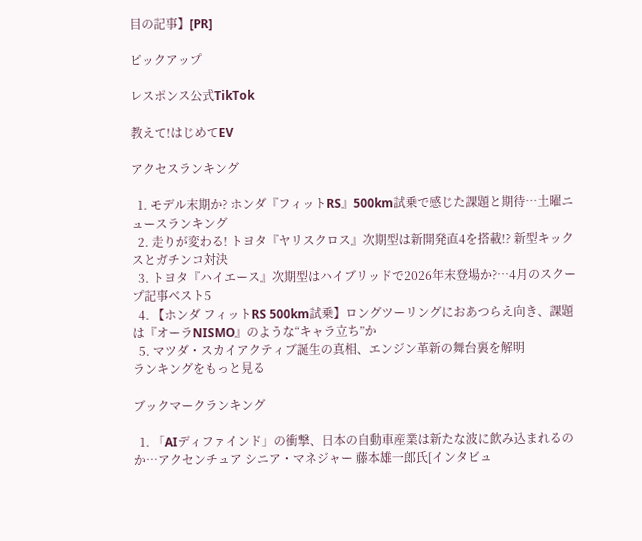目の記事】[PR]

ピックアップ

レスポンス公式TikTok

教えて!はじめてEV

アクセスランキング

  1. モデル末期か? ホンダ『フィットRS』500km試乗で感じた課題と期待…土曜ニュースランキング
  2. 走りが変わる! トヨタ『ヤリスクロス』次期型は新開発直4を搭載!? 新型キックスとガチンコ対決
  3. トヨタ『ハイエース』次期型はハイブリッドで2026年末登場か?…4月のスクープ記事ベスト5
  4. 【ホンダ フィットRS 500km試乗】ロングツーリングにおあつらえ向き、課題は『オーラNISMO』のような“キャラ立ち”か
  5. マツダ・スカイアクティブ誕生の真相、エンジン革新の舞台裏を解明
ランキングをもっと見る

ブックマークランキング

  1. 「AIディファインド」の衝撃、日本の自動車産業は新たな波に飲み込まれるのか…アクセンチュア シニア・マネジャー 藤本雄一郎氏[インタビュ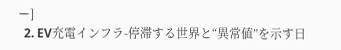ー]
  2. EV充電インフラ-停滞する世界と“異常値”を示す日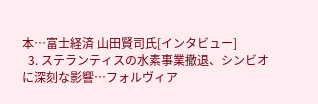本…富士経済 山田賢司氏[インタビュー]
  3. ステランティスの水素事業撤退、シンビオに深刻な影響…フォルヴィア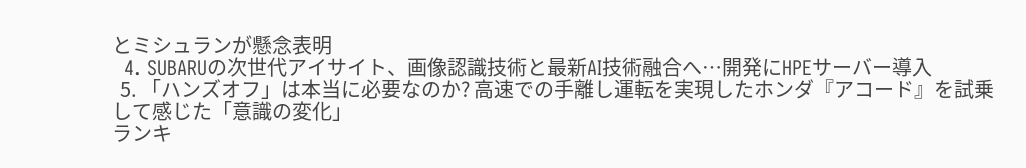とミシュランが懸念表明
  4. SUBARUの次世代アイサイト、画像認識技術と最新AI技術融合へ…開発にHPEサーバー導入
  5. 「ハンズオフ」は本当に必要なのか? 高速での手離し運転を実現したホンダ『アコード』を試乗して感じた「意識の変化」
ランキ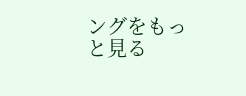ングをもっと見る